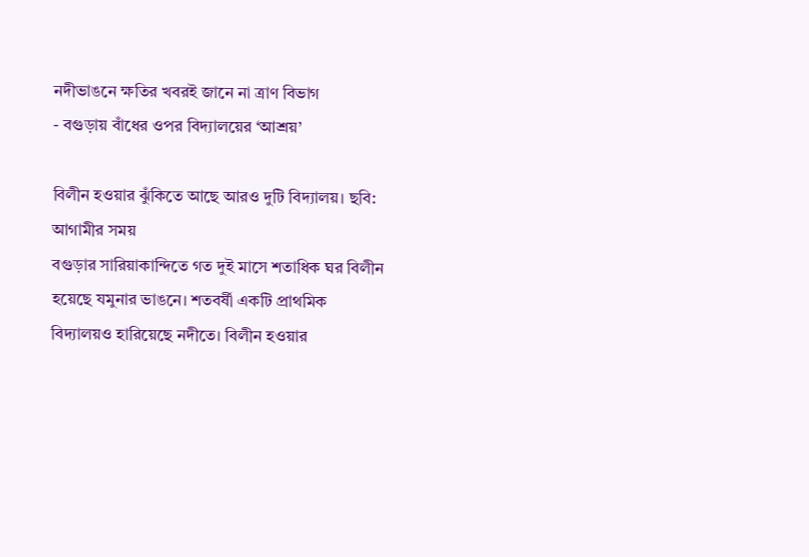নদীভাঙনে ক্ষতির খবরই জানে না ত্রাণ বিভাগ
- বগুড়ায় বাঁধের ওপর বিদ্যালয়ের ‘আশ্রয়’

বিলীন হওয়ার ঝুঁকিতে আছে আরও দুটি বিদ্যালয়। ছবি: আগামীর সময়
বগুড়ার সারিয়াকান্দিতে গত দুই মাসে শতাধিক ঘর বিলীন হয়েছে যমুনার ভাঙনে। শতবর্ষী একটি প্রাথমিক বিদ্যালয়ও হারিয়েছে নদীতে। বিলীন হওয়ার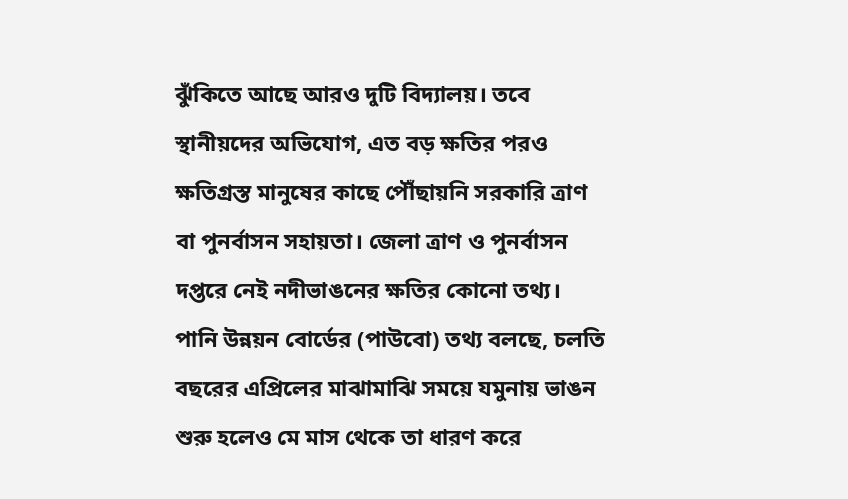ঝুঁকিতে আছে আরও দুটি বিদ্যালয়। তবে স্থানীয়দের অভিযোগ, এত বড় ক্ষতির পরও ক্ষতিগ্রস্ত মানুষের কাছে পৌঁছায়নি সরকারি ত্রাণ বা পুনর্বাসন সহায়তা। জেলা ত্রাণ ও পুনর্বাসন দপ্তরে নেই নদীভাঙনের ক্ষতির কোনো তথ্য।
পানি উন্নয়ন বোর্ডের (পাউবো) তথ্য বলছে, চলতি বছরের এপ্রিলের মাঝামাঝি সময়ে যমুনায় ভাঙন শুরু হলেও মে মাস থেকে তা ধারণ করে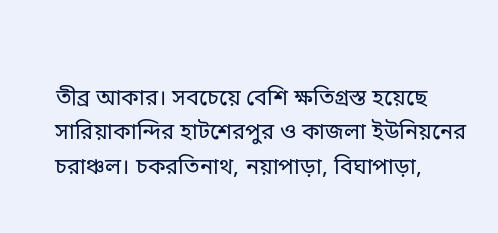তীব্র আকার। সবচেয়ে বেশি ক্ষতিগ্রস্ত হয়েছে সারিয়াকান্দির হাটশেরপুর ও কাজলা ইউনিয়নের চরাঞ্চল। চকরতিনাথ, নয়াপাড়া, বিঘাপাড়া,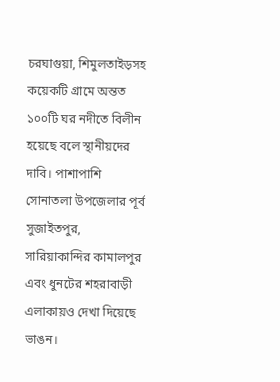চরঘাগুয়া, শিমুলতাইড়সহ কয়েকটি গ্রামে অন্তত ১০০টি ঘর নদীতে বিলীন হয়েছে বলে স্থানীয়দের দাবি। পাশাপাশি সোনাতলা উপজেলার পূর্ব সুজাইতপুর, সারিয়াকান্দির কামালপুর এবং ধুনটের শহরাবাড়ী এলাকায়ও দেখা দিয়েছে ভাঙন।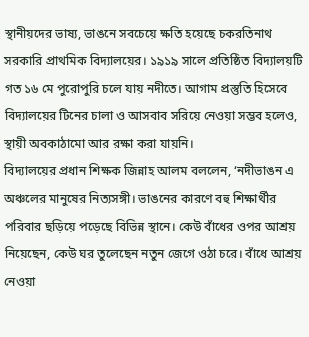স্থানীয়দের ভাষ্য, ভাঙনে সবচেয়ে ক্ষতি হয়েছে চকরতিনাথ সরকারি প্রাথমিক বিদ্যালয়ের। ১৯১৯ সালে প্রতিষ্ঠিত বিদ্যালয়টি গত ১৬ মে পুরোপুরি চলে যায় নদীতে। আগাম প্রস্তুতি হিসেবে বিদ্যালয়ের টিনের চালা ও আসবাব সরিয়ে নেওয়া সম্ভব হলেও, স্থায়ী অবকাঠামো আর রক্ষা করা যায়নি।
বিদ্যালয়ের প্রধান শিক্ষক জিন্নাহ আলম বললেন, ‘নদীভাঙন এ অঞ্চলের মানুষের নিত্যসঙ্গী। ভাঙনের কারণে বহু শিক্ষার্থীর পরিবার ছড়িয়ে পড়েছে বিভিন্ন স্থানে। কেউ বাঁধের ওপর আশ্রয় নিয়েছেন, কেউ ঘর তুলেছেন নতুন জেগে ওঠা চরে। বাঁধে আশ্রয় নেওয়া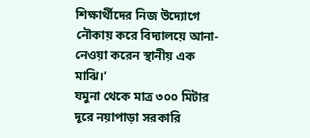শিক্ষার্থীদের নিজ উদ্যোগে নৌকায় করে বিদ্যালয়ে আনা-নেওয়া করেন স্থানীয় এক মাঝি।’
যমুনা থেকে মাত্র ৩০০ মিটার দূরে নয়াপাড়া সরকারি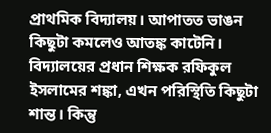প্রাথমিক বিদ্যালয়। আপাতত ভাঙন কিছুটা কমলেও আতঙ্ক কাটেনি। বিদ্যালয়ের প্রধান শিক্ষক রফিকুল ইসলামের শঙ্কা, এখন পরিস্থিতি কিছুটা শান্ত। কিন্তু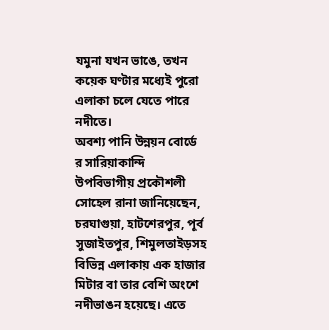যমুনা যখন ভাঙে, তখন কয়েক ঘণ্টার মধ্যেই পুরো এলাকা চলে যেতে পারে নদীতে।
অবশ্য পানি উন্নয়ন বোর্ডে র সারিয়াকান্দি উপবিভাগীয় প্রকৌশলী সোহেল রানা জানিয়েছেন, চরঘাগুয়া, হাটশেরপুর, পূর্ব সুজাইতপুর, শিমুলতাইড়সহ বিভিন্ন এলাকায় এক হাজার মিটার বা তার বেশি অংশে নদীভাঙন হয়েছে। এতে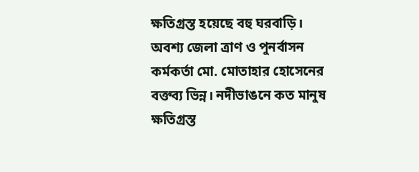ক্ষতিগ্রস্ত হয়েছে বহু ঘরবাড়ি।
অবশ্য জেলা ত্রাণ ও পুনর্বাসন কর্মকর্তা মো. মোতাহার হোসেনের বক্তব্য ভিন্ন। নদীভাঙনে কত মানুষ ক্ষতিগ্রস্ত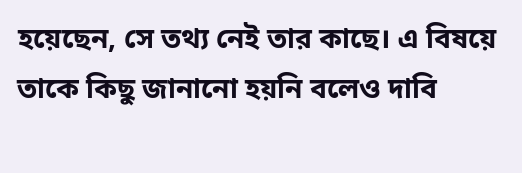হয়েছেন, সে তথ্য নেই তার কাছে। এ বিষয়ে তাকে কিছু জানানো হয়নি বলেও দাবি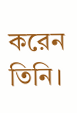করেন তিনি।